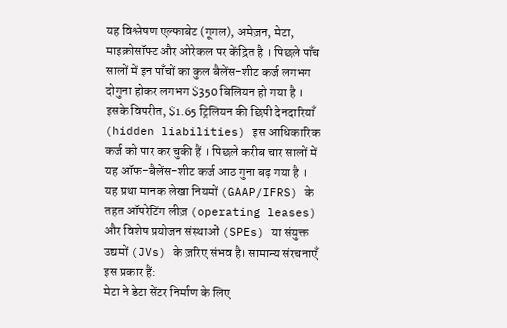यह विश्लेषण एल्फाबेट (गूगल), अमेज़न, मेटा, माइक्रोसॉफ्ट और ओरेकल पर केंद्रित है । पिछले पाँच सालों में इन पाँचों का कुल बैलेंस-शीट कर्ज लगभग दोगुना होकर लगभग $350 बिलियन हो गया है । इसके विपरीत, $1.65 ट्रिलियन की छिपी देनदारियाँ (hidden liabilities) इस आधिकारिक कर्ज को पार कर चुकी हैं । पिछले करीब चार सालों में यह ऑफ-बैलेंस-शीट कर्ज आठ गुना बढ़ गया है ।
यह प्रथा मानक लेखा नियमों (GAAP/IFRS) के तहत ऑपरेटिंग लीज़ (operating leases) और विशेष प्रयोजन संस्थाओं (SPEs) या संयुक्त उद्यमों (JVs) के ज़रिए संभव है। सामान्य संरचनाएँ इस प्रकार हैं:
मेटा ने डेटा सेंटर निर्माण के लिए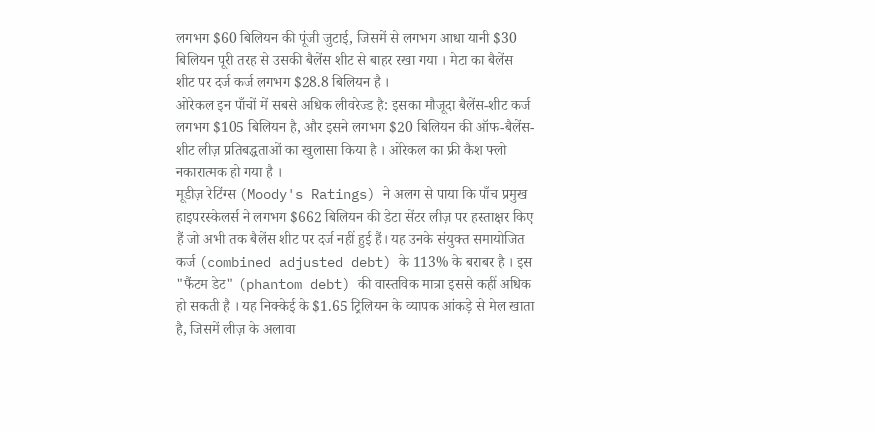लगभग $60 बिलियन की पूंजी जुटाई, जिसमें से लगभग आधा यानी $30 बिलियन पूरी तरह से उसकी बैलेंस शीट से बाहर रखा गया । मेटा का बैलेंस शीट पर दर्ज कर्ज लगभग $28.8 बिलियन है ।
ओरेकल इन पाँचों में सबसे अधिक लीवरेज्ड है: इसका मौजूदा बैलेंस-शीट कर्ज लगभग $105 बिलियन है, और इसने लगभग $20 बिलियन की ऑफ-बैलेंस-शीट लीज़ प्रतिबद्धताओं का खुलासा किया है । ओरेकल का फ्री कैश फ्लो नकारात्मक हो गया है ।
मूडीज़ रेटिंग्स (Moody's Ratings) ने अलग से पाया कि पाँच प्रमुख हाइपरस्केलर्स ने लगभग $662 बिलियन की डेटा सेंटर लीज़ पर हस्ताक्षर किए हैं जो अभी तक बैलेंस शीट पर दर्ज नहीं हुई हैं। यह उनके संयुक्त समायोजित कर्ज (combined adjusted debt) के 113% के बराबर है । इस "फैंटम डेट" (phantom debt) की वास्तविक मात्रा इससे कहीं अधिक हो सकती है । यह निक्केई के $1.65 ट्रिलियन के व्यापक आंकड़े से मेल खाता है, जिसमें लीज़ के अलावा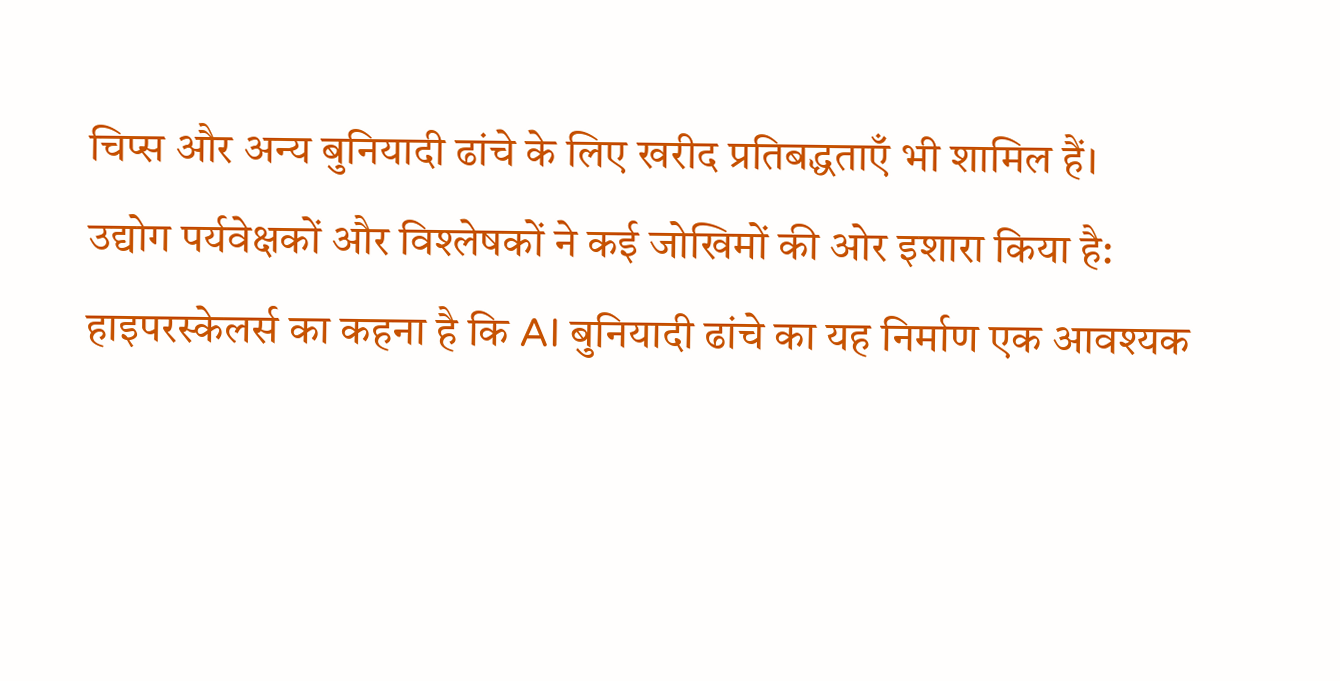चिप्स और अन्य बुनियादी ढांचे के लिए खरीद प्रतिबद्धताएँ भी शामिल हैं।
उद्योग पर्यवेक्षकों और विश्लेषकों ने कई जोखिमों की ओर इशारा किया है:
हाइपरस्केलर्स का कहना है कि AI बुनियादी ढांचे का यह निर्माण एक आवश्यक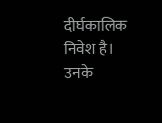दीर्घकालिक निवेश है। उनके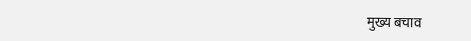मुख्य बचाव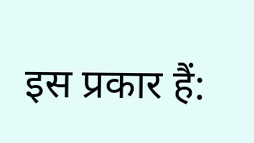इस प्रकार हैं: